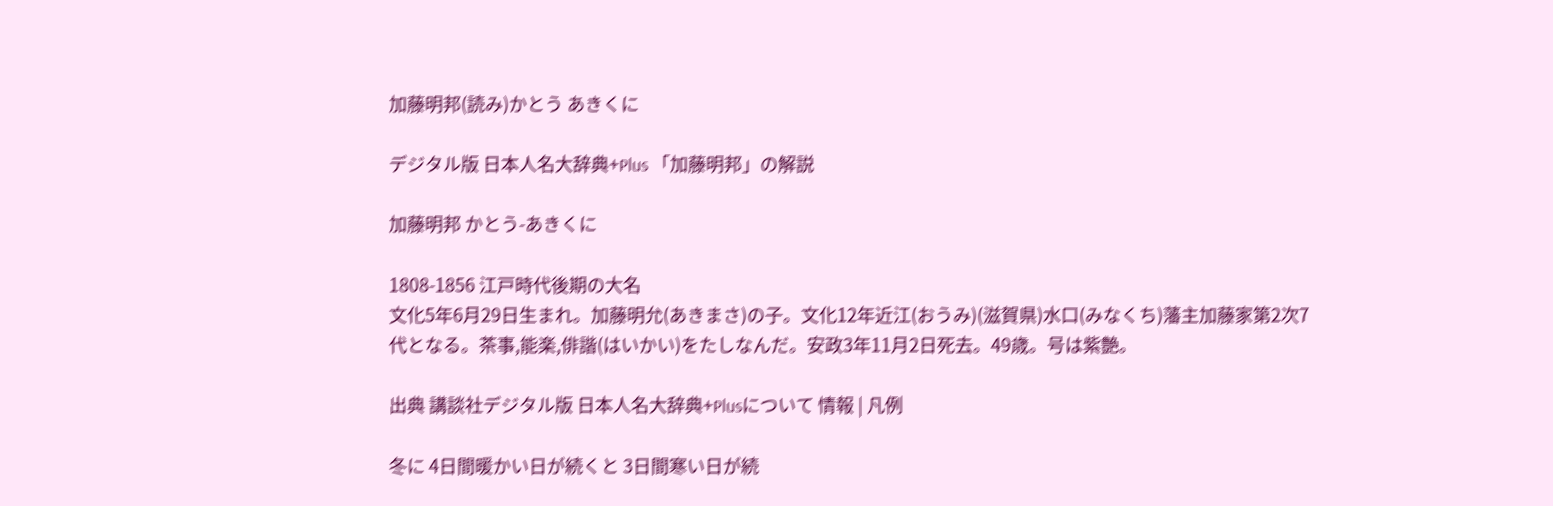加藤明邦(読み)かとう あきくに

デジタル版 日本人名大辞典+Plus 「加藤明邦」の解説

加藤明邦 かとう-あきくに

1808-1856 江戸時代後期の大名
文化5年6月29日生まれ。加藤明允(あきまさ)の子。文化12年近江(おうみ)(滋賀県)水口(みなくち)藩主加藤家第2次7代となる。茶事,能楽,俳諧(はいかい)をたしなんだ。安政3年11月2日死去。49歳。号は紫艶。

出典 講談社デジタル版 日本人名大辞典+Plusについて 情報 | 凡例

冬に 4日間暖かい日が続くと 3日間寒い日が続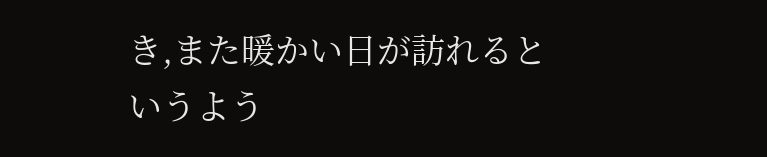き,また暖かい日が訪れるというよう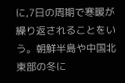に,7日の周期で寒暖が繰り返されることをいう。朝鮮半島や中国北東部の冬に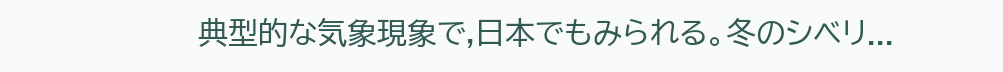典型的な気象現象で,日本でもみられる。冬のシベリ...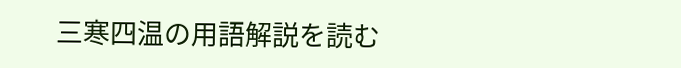三寒四温の用語解説を読む